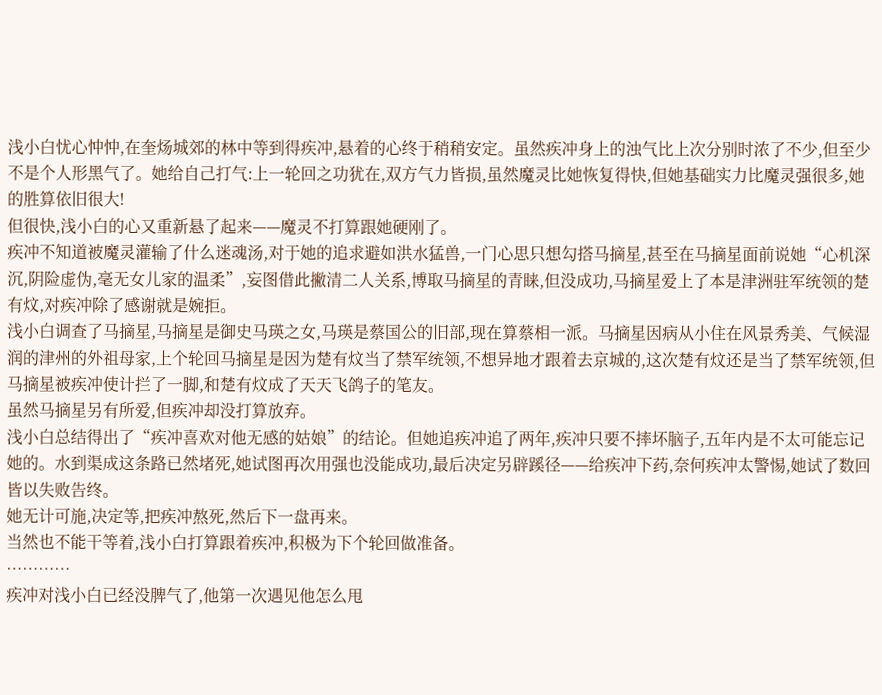浅小白忧心忡忡,在奎炀城郊的林中等到得疾冲,悬着的心终于稍稍安定。虽然疾冲身上的浊气比上次分别时浓了不少,但至少不是个人形黑气了。她给自己打气:上一轮回之功犹在,双方气力皆损,虽然魔灵比她恢复得快,但她基础实力比魔灵强很多,她的胜算依旧很大!
但很快,浅小白的心又重新悬了起来——魔灵不打算跟她硬刚了。
疾冲不知道被魔灵灌输了什么迷魂汤,对于她的追求避如洪水猛兽,一门心思只想勾搭马摘星,甚至在马摘星面前说她“心机深沉,阴险虚伪,毫无女儿家的温柔”,妄图借此撇清二人关系,博取马摘星的青睐,但没成功,马摘星爱上了本是津洲驻军统领的楚有炆,对疾冲除了感谢就是婉拒。
浅小白调查了马摘星,马摘星是御史马瑛之女,马瑛是蔡国公的旧部,现在算蔡相一派。马摘星因病从小住在风景秀美、气候湿润的津州的外祖母家,上个轮回马摘星是因为楚有炆当了禁军统领,不想异地才跟着去京城的,这次楚有炆还是当了禁军统领,但马摘星被疾冲使计拦了一脚,和楚有炆成了天天飞鸽子的笔友。
虽然马摘星另有所爱,但疾冲却没打算放弃。
浅小白总结得出了“疾冲喜欢对他无感的姑娘”的结论。但她追疾冲追了两年,疾冲只要不摔坏脑子,五年内是不太可能忘记她的。水到渠成这条路已然堵死,她试图再次用强也没能成功,最后决定另辟蹊径——给疾冲下药,奈何疾冲太警惕,她试了数回皆以失败告终。
她无计可施,决定等,把疾冲熬死,然后下一盘再来。
当然也不能干等着,浅小白打算跟着疾冲,积极为下个轮回做准备。
…………
疾冲对浅小白已经没脾气了,他第一次遇见他怎么甩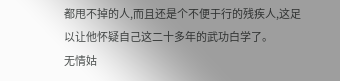都甩不掉的人,而且还是个不便于行的残疾人,这足以让他怀疑自己这二十多年的武功白学了。
无情姑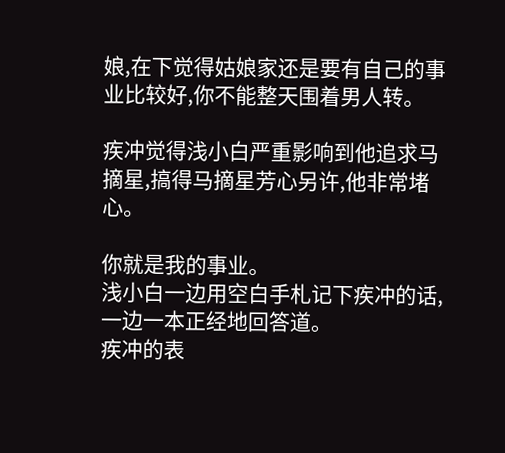娘,在下觉得姑娘家还是要有自己的事业比较好,你不能整天围着男人转。

疾冲觉得浅小白严重影响到他追求马摘星,搞得马摘星芳心另许,他非常堵心。

你就是我的事业。
浅小白一边用空白手札记下疾冲的话,一边一本正经地回答道。
疾冲的表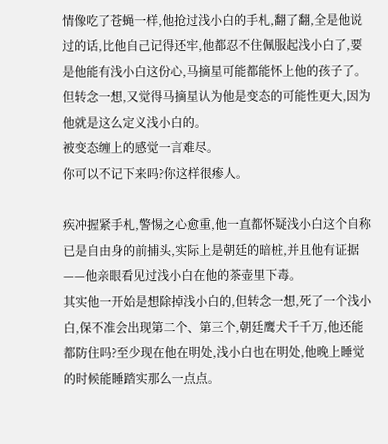情像吃了苍蝇一样,他抢过浅小白的手札,翻了翻,全是他说过的话,比他自己记得还牢,他都忍不住佩服起浅小白了,要是他能有浅小白这份心,马摘星可能都能怀上他的孩子了。但转念一想,又觉得马摘星认为他是变态的可能性更大,因为他就是这么定义浅小白的。
被变态缠上的感觉一言难尽。
你可以不记下来吗?你这样很瘆人。

疾冲握紧手札,警惕之心愈重,他一直都怀疑浅小白这个自称已是自由身的前捕头,实际上是朝廷的暗桩,并且他有证据——他亲眼看见过浅小白在他的茶壶里下毒。
其实他一开始是想除掉浅小白的,但转念一想,死了一个浅小白,保不准会出现第二个、第三个,朝廷鹰犬千千万,他还能都防住吗?至少现在他在明处,浅小白也在明处,他晚上睡觉的时候能睡踏实那么一点点。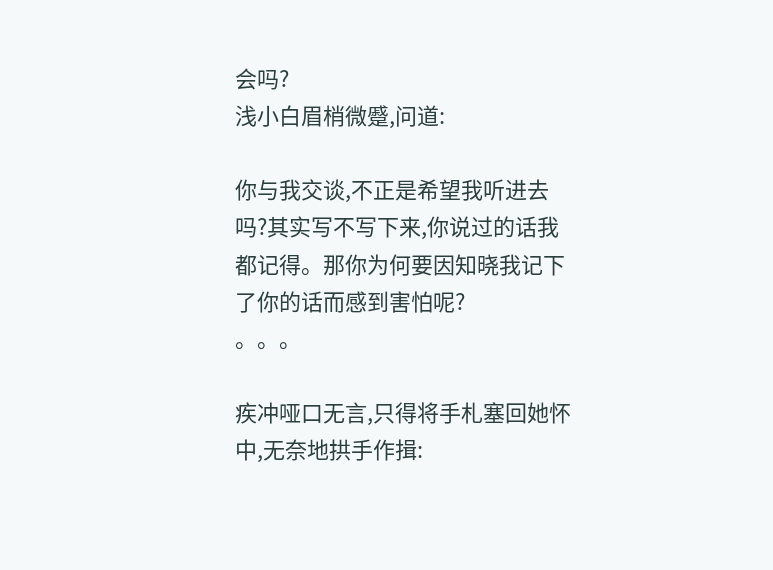会吗?
浅小白眉梢微蹙,问道:

你与我交谈,不正是希望我听进去吗?其实写不写下来,你说过的话我都记得。那你为何要因知晓我记下了你的话而感到害怕呢?
。。。

疾冲哑口无言,只得将手札塞回她怀中,无奈地拱手作揖: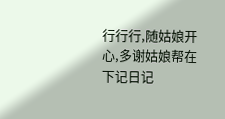行行行,随姑娘开心,多谢姑娘帮在下记日记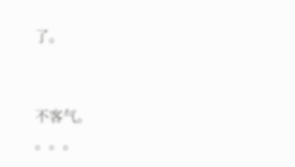了。


不客气。
。。。